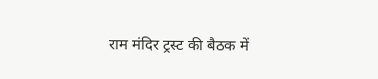राम मंदिर ट्रस्ट की बैठक में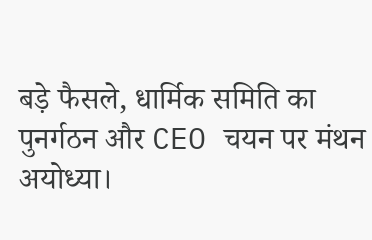बड़े फैसले, धार्मिक समिति का पुनर्गठन और CEO चयन पर मंथन
अयोध्या।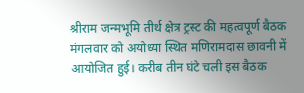श्रीराम जन्मभूमि तीर्थ क्षेत्र ट्रस्ट की महत्वपूर्ण बैठक मंगलवार को अयोध्या स्थित मणिरामदास छावनी में आयोजित हुई। करीब तीन घंटे चली इस बैठक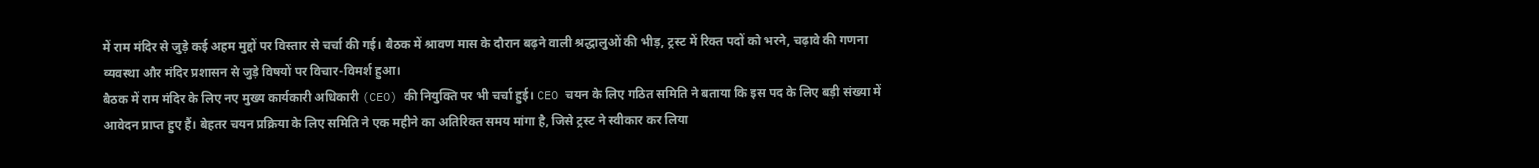में राम मंदिर से जुड़े कई अहम मुद्दों पर विस्तार से चर्चा की गई। बैठक में श्रावण मास के दौरान बढ़ने वाली श्रद्धालुओं की भीड़, ट्रस्ट में रिक्त पदों को भरने, चढ़ावे की गणना व्यवस्था और मंदिर प्रशासन से जुड़े विषयों पर विचार-विमर्श हुआ।
बैठक में राम मंदिर के लिए नए मुख्य कार्यकारी अधिकारी (CEO) की नियुक्ति पर भी चर्चा हुई। CEO चयन के लिए गठित समिति ने बताया कि इस पद के लिए बड़ी संख्या में आवेदन प्राप्त हुए हैं। बेहतर चयन प्रक्रिया के लिए समिति ने एक महीने का अतिरिक्त समय मांगा है, जिसे ट्रस्ट ने स्वीकार कर लिया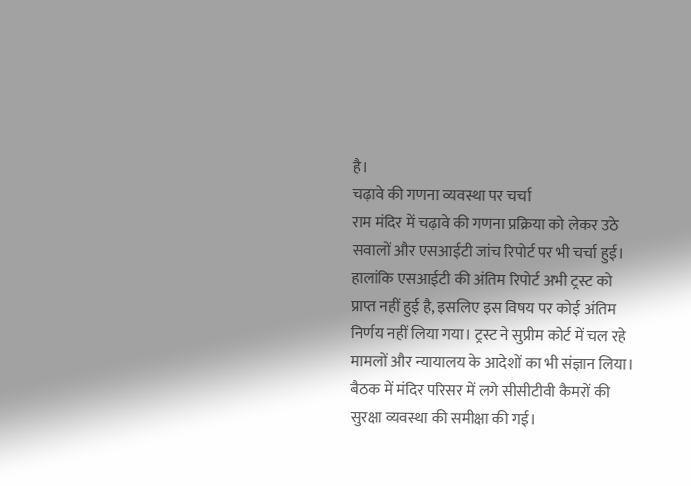है।
चढ़ावे की गणना व्यवस्था पर चर्चा
राम मंदिर में चढ़ावे की गणना प्रक्रिया को लेकर उठे सवालों और एसआईटी जांच रिपोर्ट पर भी चर्चा हुई। हालांकि एसआईटी की अंतिम रिपोर्ट अभी ट्रस्ट को प्राप्त नहीं हुई है, इसलिए इस विषय पर कोई अंतिम निर्णय नहीं लिया गया। ट्रस्ट ने सुप्रीम कोर्ट में चल रहे मामलों और न्यायालय के आदेशों का भी संज्ञान लिया।
बैठक में मंदिर परिसर में लगे सीसीटीवी कैमरों की सुरक्षा व्यवस्था की समीक्षा की गई।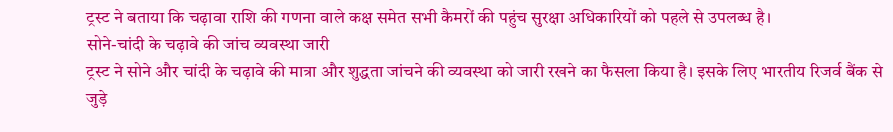ट्रस्ट ने बताया कि चढ़ावा राशि की गणना वाले कक्ष समेत सभी कैमरों की पहुंच सुरक्षा अधिकारियों को पहले से उपलब्ध है।
सोने-चांदी के चढ़ावे की जांच व्यवस्था जारी
ट्रस्ट ने सोने और चांदी के चढ़ावे की मात्रा और शुद्धता जांचने की व्यवस्था को जारी रखने का फैसला किया है। इसके लिए भारतीय रिजर्व बैंक से जुड़े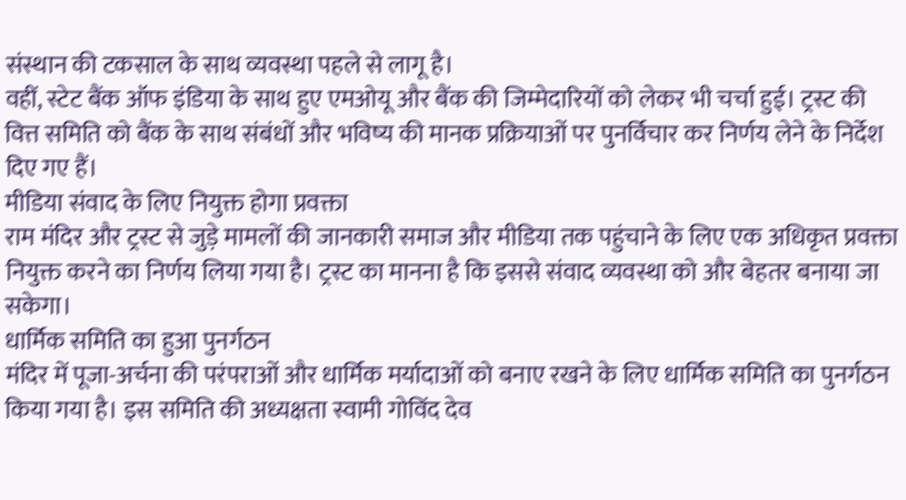संस्थान की टकसाल के साथ व्यवस्था पहले से लागू है।
वहीं, स्टेट बैंक ऑफ इंडिया के साथ हुए एमओयू और बैंक की जिम्मेदारियों को लेकर भी चर्चा हुई। ट्रस्ट की वित्त समिति को बैंक के साथ संबंधों और भविष्य की मानक प्रक्रियाओं पर पुनर्विचार कर निर्णय लेने के निर्देश दिए गए हैं।
मीडिया संवाद के लिए नियुक्त होगा प्रवक्ता
राम मंदिर और ट्रस्ट से जुड़े मामलों की जानकारी समाज और मीडिया तक पहुंचाने के लिए एक अधिकृत प्रवक्ता नियुक्त करने का निर्णय लिया गया है। ट्रस्ट का मानना है कि इससे संवाद व्यवस्था को और बेहतर बनाया जा सकेगा।
धार्मिक समिति का हुआ पुनर्गठन
मंदिर में पूजा-अर्चना की परंपराओं और धार्मिक मर्यादाओं को बनाए रखने के लिए धार्मिक समिति का पुनर्गठन किया गया है। इस समिति की अध्यक्षता स्वामी गोविंद देव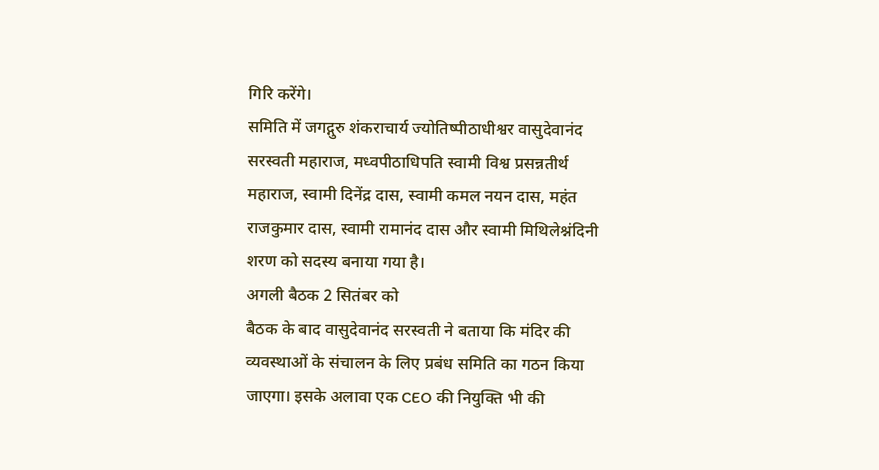गिरि करेंगे।
समिति में जगद्गुरु शंकराचार्य ज्योतिष्पीठाधीश्वर वासुदेवानंद सरस्वती महाराज, मध्वपीठाधिपति स्वामी विश्व प्रसन्नतीर्थ महाराज, स्वामी दिनेंद्र दास, स्वामी कमल नयन दास, महंत राजकुमार दास, स्वामी रामानंद दास और स्वामी मिथिलेश्नंदिनी शरण को सदस्य बनाया गया है।
अगली बैठक 2 सितंबर को
बैठक के बाद वासुदेवानंद सरस्वती ने बताया कि मंदिर की व्यवस्थाओं के संचालन के लिए प्रबंध समिति का गठन किया जाएगा। इसके अलावा एक CEO की नियुक्ति भी की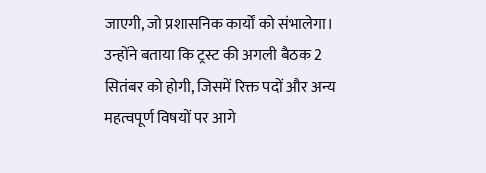जाएगी, जो प्रशासनिक कार्यों को संभालेगा। उन्होंने बताया कि ट्रस्ट की अगली बैठक 2 सितंबर को होगी, जिसमें रिक्त पदों और अन्य महत्वपूर्ण विषयों पर आगे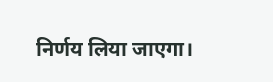निर्णय लिया जाएगा।